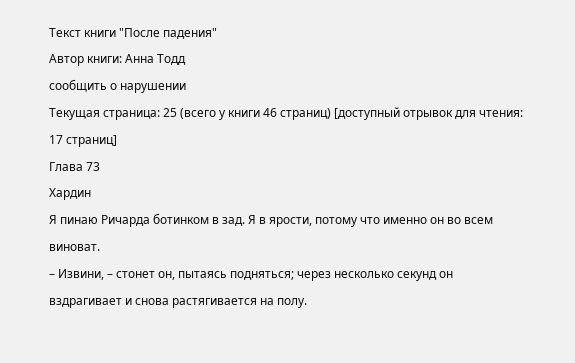Текст книги "После падения"
Автор книги: Анна Тодд
сообщить о нарушении
Текущая страница: 25 (всего у книги 46 страниц) [доступный отрывок для чтения: 17 страниц]
Глава 73
Хардин
Я пинаю Ричарда ботинком в зад. Я в ярости, потому что именно он во всем виноват.
– Извини, – стонет он, пытаясь подняться; через несколько секунд он вздрагивает и снова растягивается на полу.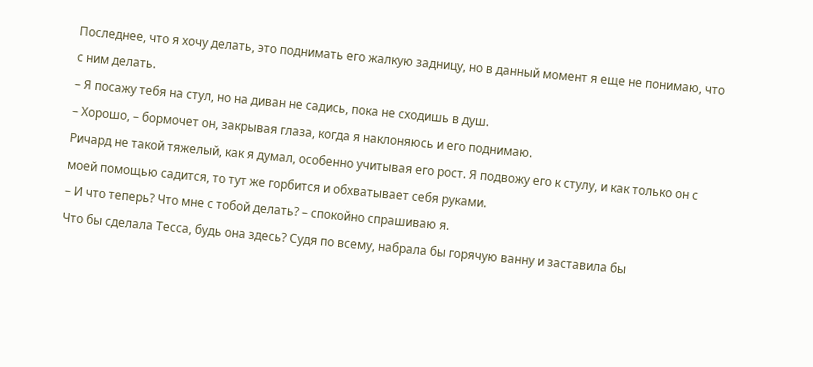Последнее, что я хочу делать, это поднимать его жалкую задницу, но в данный момент я еще не понимаю, что с ним делать.
– Я посажу тебя на стул, но на диван не садись, пока не сходишь в душ.
– Хорошо, – бормочет он, закрывая глаза, когда я наклоняюсь и его поднимаю.
Ричард не такой тяжелый, как я думал, особенно учитывая его рост. Я подвожу его к стулу, и как только он с моей помощью садится, то тут же горбится и обхватывает себя руками.
– И что теперь? Что мне с тобой делать? – спокойно спрашиваю я.
Что бы сделала Тесса, будь она здесь? Судя по всему, набрала бы горячую ванну и заставила бы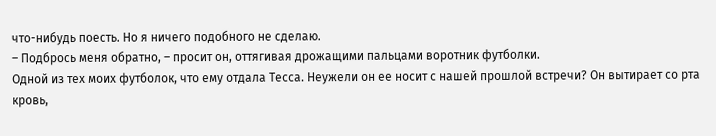что-нибудь поесть. Но я ничего подобного не сделаю.
– Подбрось меня обратно, – просит он, оттягивая дрожащими пальцами воротник футболки.
Одной из тех моих футболок, что ему отдала Тесса. Неужели он ее носит с нашей прошлой встречи? Он вытирает со рта кровь,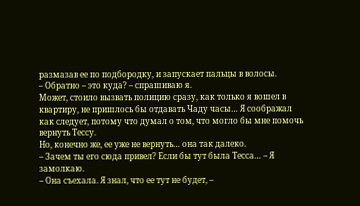размазав ее по подбородку, и запускает пальцы в волосы.
– Обратно – это куда? – спрашиваю я.
Может, стоило вызвать полицию сразу, как только я вошел в квартиру, не пришлось бы отдавать Чаду часы… Я соображал как следует, потому что думал о том, что могло бы мне помочь вернуть Тессу.
Но, конечно же, ее уже не вернуть… она так далеко.
– Зачем ты его сюда привел? Если бы тут была Тесса… – Я замолкаю.
– Она съехала. Я знал, что ее тут не будет, –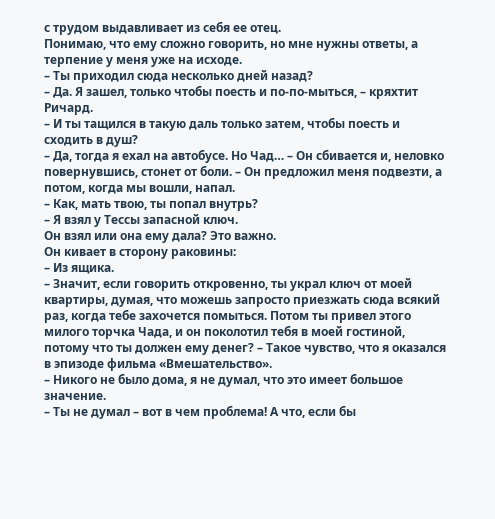с трудом выдавливает из себя ее отец.
Понимаю, что ему сложно говорить, но мне нужны ответы, а терпение у меня уже на исходе.
– Ты приходил сюда несколько дней назад?
– Да. Я зашел, только чтобы поесть и по-по-мыться, – кряхтит Ричард.
– И ты тащился в такую даль только затем, чтобы поесть и сходить в душ?
– Да, тогда я ехал на автобусе. Но Чад… – Он сбивается и, неловко повернувшись, стонет от боли. – Он предложил меня подвезти, а потом, когда мы вошли, напал.
– Как, мать твою, ты попал внутрь?
– Я взял у Тессы запасной ключ.
Он взял или она ему дала? Это важно.
Он кивает в сторону раковины:
– Из ящика.
– Значит, если говорить откровенно, ты украл ключ от моей квартиры, думая, что можешь запросто приезжать сюда всякий раз, когда тебе захочется помыться. Потом ты привел этого милого торчка Чада, и он поколотил тебя в моей гостиной, потому что ты должен ему денег? – Такое чувство, что я оказался в эпизоде фильма «Вмешательство».
– Никого не было дома, я не думал, что это имеет большое значение.
– Ты не думал – вот в чем проблема! А что, если бы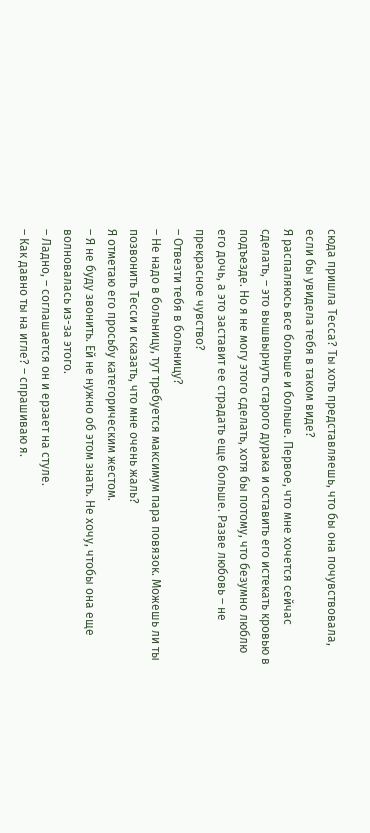сюда пришла Тесса? Ты хоть представляешь, что бы она почувствовала, если бы увидела тебя в таком виде?
Я распаляюсь все больше и больше. Первое, что мне хочется сейчас сделать, – это вышвырнуть старого дурака и оставить его истекать кровью в подъезде. Но я не могу этого сделать, хотя бы потому, что безумно люблю его дочь, а это заставит ее страдать еще больше. Разве любовь – не прекрасное чувство?
– Отвезти тебя в больницу?
– Не надо в больницу, тут требуется максимум пара повязок. Можешь ли ты позвонить Тесси и сказать, что мне очень жаль?
Я отметаю его просьбу категорическим жестом.
– Я не буду звонить. Ей не нужно об этом знать. Не хочу, чтобы она еще волновалась из-за этого.
– Ладно, – соглашается он и ерзает на стуле.
– Как давно ты на игле? – спрашиваю я.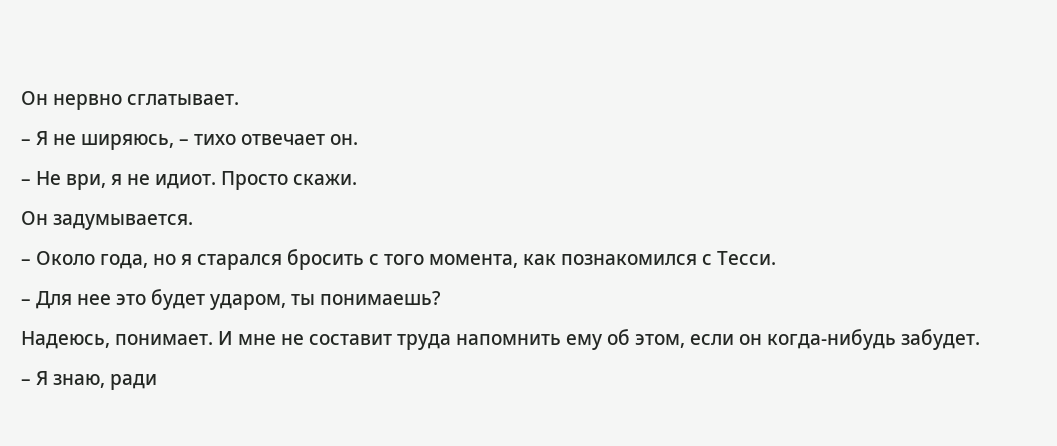Он нервно сглатывает.
– Я не ширяюсь, – тихо отвечает он.
– Не ври, я не идиот. Просто скажи.
Он задумывается.
– Около года, но я старался бросить с того момента, как познакомился с Тесси.
– Для нее это будет ударом, ты понимаешь?
Надеюсь, понимает. И мне не составит труда напомнить ему об этом, если он когда-нибудь забудет.
– Я знаю, ради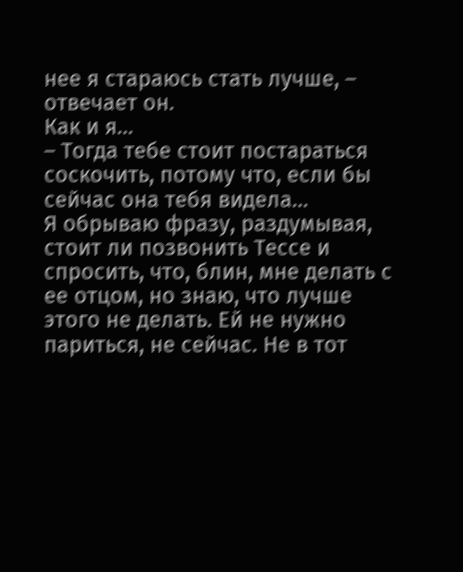нее я стараюсь стать лучше, – отвечает он.
Как и я…
– Тогда тебе стоит постараться соскочить, потому что, если бы сейчас она тебя видела…
Я обрываю фразу, раздумывая, стоит ли позвонить Тессе и спросить, что, блин, мне делать с ее отцом, но знаю, что лучше этого не делать. Ей не нужно париться, не сейчас. Не в тот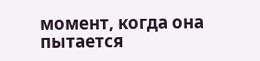момент, когда она пытается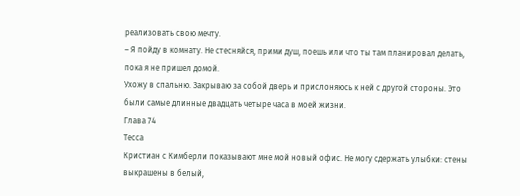реализовать свою мечту.
– Я пойду в комнату. Не стесняйся, прими душ, поешь или что ты там планировал делать, пока я не пришел домой.
Ухожу в спальню. Закрываю за собой дверь и прислоняюсь к ней с другой стороны. Это были самые длинные двадцать четыре часа в моей жизни.
Глава 74
Тесса
Кристиан с Кимберли показывают мне мой новый офис. Не могу сдержать улыбки: стены выкрашены в белый,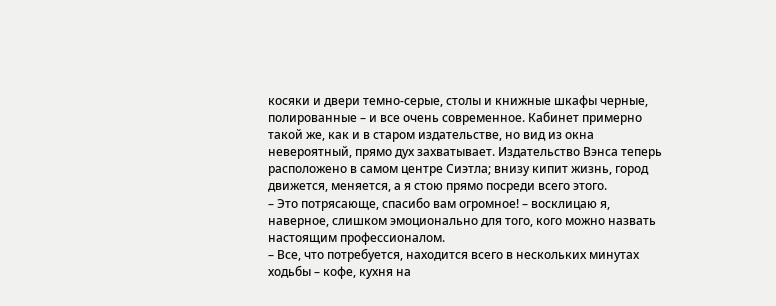косяки и двери темно-серые, столы и книжные шкафы черные, полированные – и все очень современное. Кабинет примерно такой же, как и в старом издательстве, но вид из окна невероятный, прямо дух захватывает. Издательство Вэнса теперь расположено в самом центре Сиэтла; внизу кипит жизнь, город движется, меняется, а я стою прямо посреди всего этого.
– Это потрясающе, спасибо вам огромное! – восклицаю я, наверное, слишком эмоционально для того, кого можно назвать настоящим профессионалом.
– Все, что потребуется, находится всего в нескольких минутах ходьбы – кофе, кухня на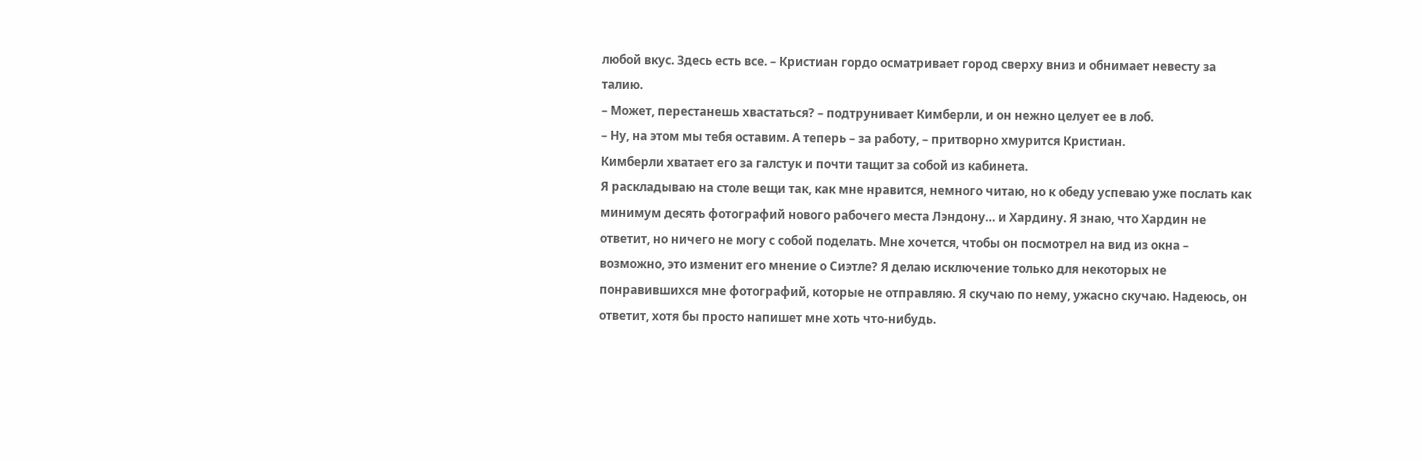любой вкус. Здесь есть все. – Кристиан гордо осматривает город сверху вниз и обнимает невесту за талию.
– Может, перестанешь хвастаться? – подтрунивает Кимберли, и он нежно целует ее в лоб.
– Ну, на этом мы тебя оставим. А теперь – за работу, – притворно хмурится Кристиан.
Кимберли хватает его за галстук и почти тащит за собой из кабинета.
Я раскладываю на столе вещи так, как мне нравится, немного читаю, но к обеду успеваю уже послать как минимум десять фотографий нового рабочего места Лэндону… и Хардину. Я знаю, что Хардин не ответит, но ничего не могу с собой поделать. Мне хочется, чтобы он посмотрел на вид из окна – возможно, это изменит его мнение о Сиэтле? Я делаю исключение только для некоторых не понравившихся мне фотографий, которые не отправляю. Я скучаю по нему, ужасно скучаю. Надеюсь, он ответит, хотя бы просто напишет мне хоть что-нибудь.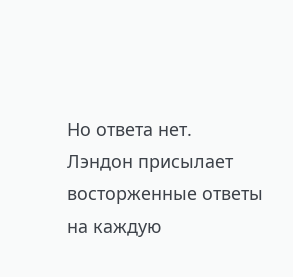Но ответа нет.
Лэндон присылает восторженные ответы на каждую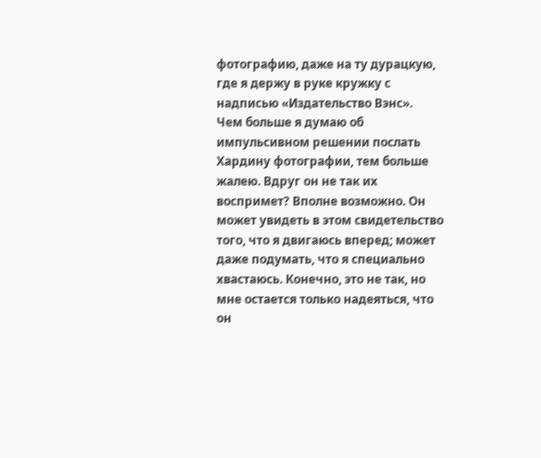фотографию, даже на ту дурацкую, где я держу в руке кружку с надписью «Издательство Вэнс».
Чем больше я думаю об импульсивном решении послать Хардину фотографии, тем больше жалею. Вдруг он не так их воспримет? Вполне возможно. Он может увидеть в этом свидетельство того, что я двигаюсь вперед; может даже подумать, что я специально хвастаюсь. Конечно, это не так, но мне остается только надеяться, что он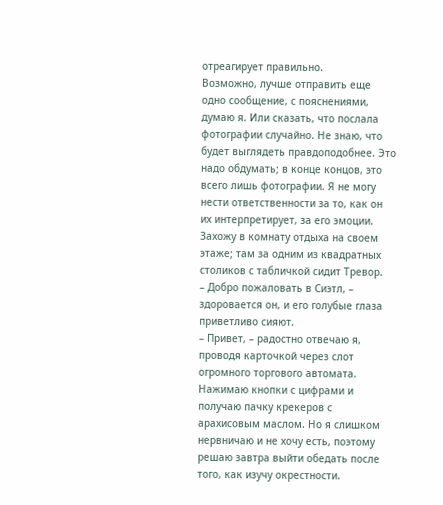отреагирует правильно.
Возможно, лучше отправить еще одно сообщение, с пояснениями, думаю я. Или сказать, что послала фотографии случайно. Не знаю, что будет выглядеть правдоподобнее. Это надо обдумать; в конце концов, это всего лишь фотографии. Я не могу нести ответственности за то, как он их интерпретирует, за его эмоции.
Захожу в комнату отдыха на своем этаже; там за одним из квадратных столиков с табличкой сидит Тревор.
– Добро пожаловать в Сиэтл, – здоровается он, и его голубые глаза приветливо сияют.
– Привет, – радостно отвечаю я, проводя карточкой через слот огромного торгового автомата.
Нажимаю кнопки с цифрами и получаю пачку крекеров с арахисовым маслом. Но я слишком нервничаю и не хочу есть, поэтому решаю завтра выйти обедать после того, как изучу окрестности.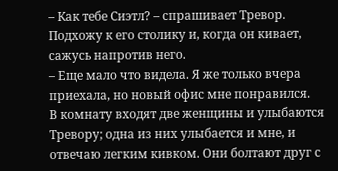– Как тебе Сиэтл? – спрашивает Тревор.
Подхожу к его столику и, когда он кивает, сажусь напротив него.
– Еще мало что видела. Я же только вчера приехала, но новый офис мне понравился.
В комнату входят две женщины и улыбаются Тревору; одна из них улыбается и мне, и отвечаю легким кивком. Они болтают друг с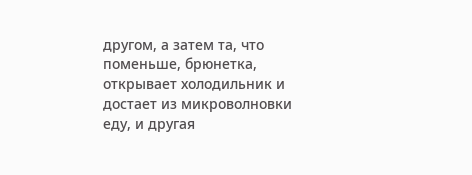другом, а затем та, что поменьше, брюнетка, открывает холодильник и достает из микроволновки еду, и другая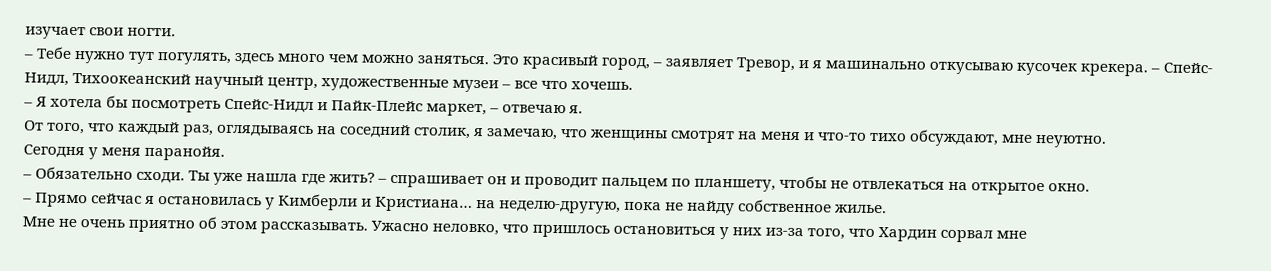изучает свои ногти.
– Тебе нужно тут погулять, здесь много чем можно заняться. Это красивый город, – заявляет Тревор, и я машинально откусываю кусочек крекера. – Спейс-Нидл, Тихоокеанский научный центр, художественные музеи – все что хочешь.
– Я хотела бы посмотреть Спейс-Нидл и Пайк-Плейс маркет, – отвечаю я.
От того, что каждый раз, оглядываясь на соседний столик, я замечаю, что женщины смотрят на меня и что-то тихо обсуждают, мне неуютно.
Сегодня у меня паранойя.
– Обязательно сходи. Ты уже нашла где жить? – спрашивает он и проводит пальцем по планшету, чтобы не отвлекаться на открытое окно.
– Прямо сейчас я остановилась у Кимберли и Кристиана… на неделю-другую, пока не найду собственное жилье.
Мне не очень приятно об этом рассказывать. Ужасно неловко, что пришлось остановиться у них из-за того, что Хардин сорвал мне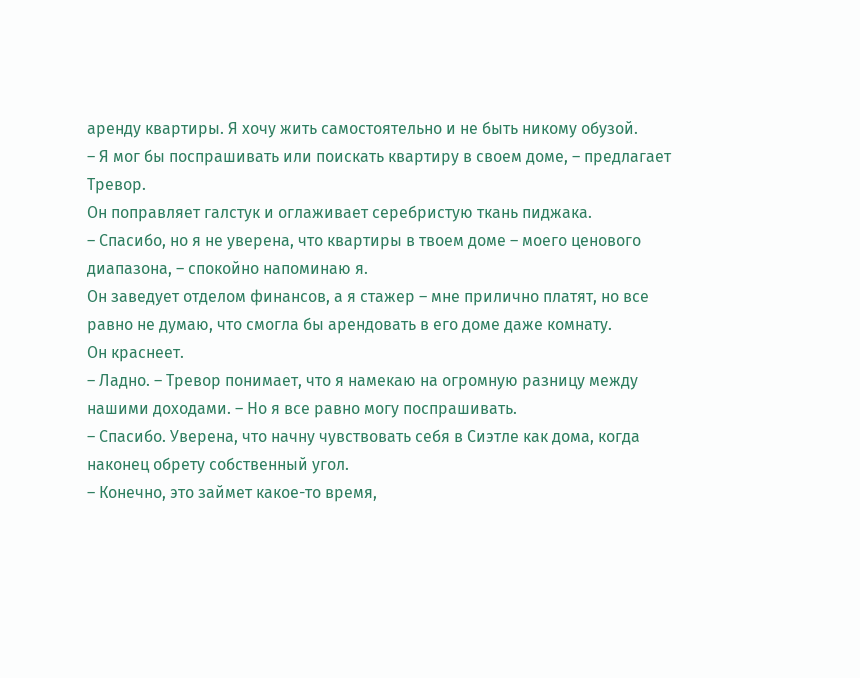аренду квартиры. Я хочу жить самостоятельно и не быть никому обузой.
– Я мог бы поспрашивать или поискать квартиру в своем доме, – предлагает Тревор.
Он поправляет галстук и оглаживает серебристую ткань пиджака.
– Спасибо, но я не уверена, что квартиры в твоем доме – моего ценового диапазона, – спокойно напоминаю я.
Он заведует отделом финансов, а я стажер – мне прилично платят, но все равно не думаю, что смогла бы арендовать в его доме даже комнату.
Он краснеет.
– Ладно. – Тревор понимает, что я намекаю на огромную разницу между нашими доходами. – Но я все равно могу поспрашивать.
– Спасибо. Уверена, что начну чувствовать себя в Сиэтле как дома, когда наконец обрету собственный угол.
– Конечно, это займет какое-то время,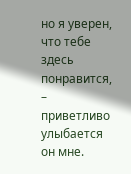но я уверен, что тебе здесь понравится, – приветливо улыбается он мне.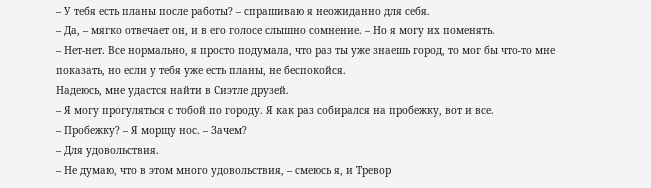– У тебя есть планы после работы? – спрашиваю я неожиданно для себя.
– Да, – мягко отвечает он, и в его голосе слышно сомнение. – Но я могу их поменять.
– Нет-нет. Все нормально, я просто подумала, что раз ты уже знаешь город, то мог бы что-то мне показать, но если у тебя уже есть планы, не беспокойся.
Надеюсь, мне удастся найти в Сиэтле друзей.
– Я могу прогуляться с тобой по городу. Я как раз собирался на пробежку, вот и все.
– Пробежку? – Я морщу нос. – Зачем?
– Для удовольствия.
– Не думаю, что в этом много удовольствия, – смеюсь я, и Тревор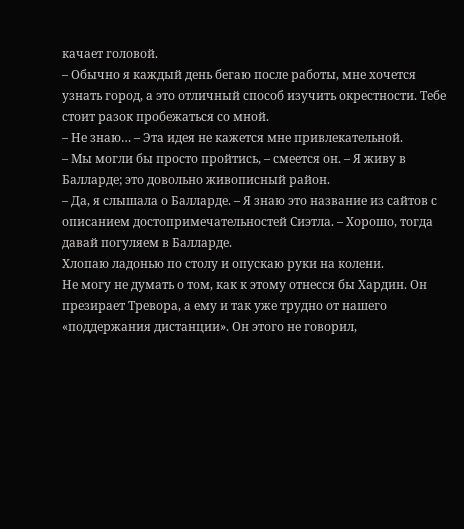качает головой.
– Обычно я каждый день бегаю после работы, мне хочется узнать город, а это отличный способ изучить окрестности. Тебе стоит разок пробежаться со мной.
– Не знаю… – Эта идея не кажется мне привлекательной.
– Мы могли бы просто пройтись, – смеется он. – Я живу в Балларде; это довольно живописный район.
– Да, я слышала о Балларде. – Я знаю это название из сайтов с описанием достопримечательностей Сиэтла. – Хорошо, тогда давай погуляем в Балларде.
Хлопаю ладонью по столу и опускаю руки на колени.
Не могу не думать о том, как к этому отнесся бы Хардин. Он презирает Тревора, а ему и так уже трудно от нашего «поддержания дистанции». Он этого не говорил,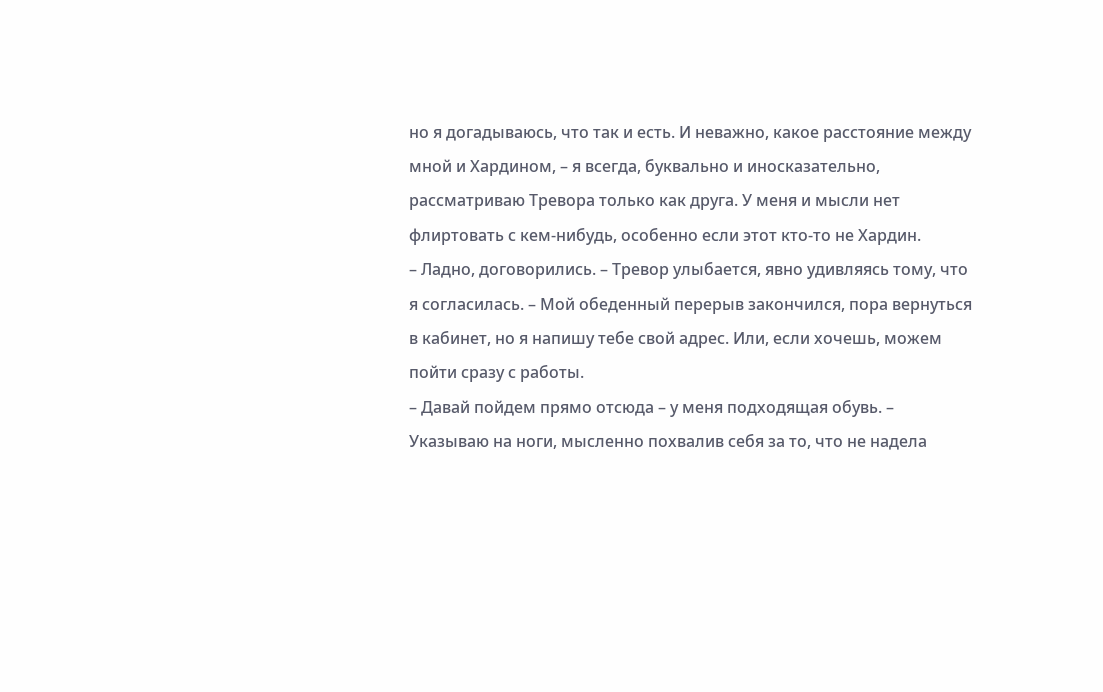но я догадываюсь, что так и есть. И неважно, какое расстояние между мной и Хардином, – я всегда, буквально и иносказательно, рассматриваю Тревора только как друга. У меня и мысли нет флиртовать с кем-нибудь, особенно если этот кто-то не Хардин.
– Ладно, договорились. – Тревор улыбается, явно удивляясь тому, что я согласилась. – Мой обеденный перерыв закончился, пора вернуться в кабинет, но я напишу тебе свой адрес. Или, если хочешь, можем пойти сразу с работы.
– Давай пойдем прямо отсюда – у меня подходящая обувь. – Указываю на ноги, мысленно похвалив себя за то, что не надела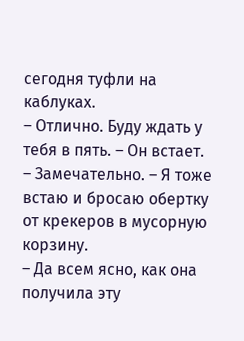сегодня туфли на каблуках.
– Отлично. Буду ждать у тебя в пять. – Он встает.
– Замечательно. – Я тоже встаю и бросаю обертку от крекеров в мусорную корзину.
– Да всем ясно, как она получила эту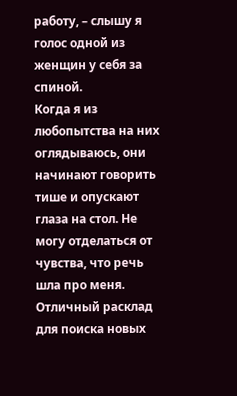работу, – слышу я голос одной из женщин у себя за спиной.
Когда я из любопытства на них оглядываюсь, они начинают говорить тише и опускают глаза на стол. Не могу отделаться от чувства, что речь шла про меня.
Отличный расклад для поиска новых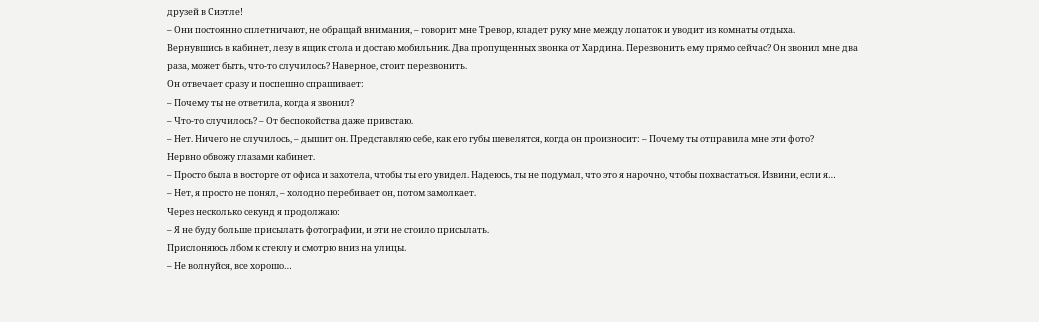друзей в Сиэтле!
– Они постоянно сплетничают, не обращай внимания, – говорит мне Тревор, кладет руку мне между лопаток и уводит из комнаты отдыха.
Вернувшись в кабинет, лезу в ящик стола и достаю мобильник. Два пропущенных звонка от Хардина. Перезвонить ему прямо сейчас? Он звонил мне два раза, может быть, что-то случилось? Наверное, стоит перезвонить.
Он отвечает сразу и поспешно спрашивает:
– Почему ты не ответила, когда я звонил?
– Что-то случилось? – От беспокойства даже привстаю.
– Нет. Ничего не случилось, – дышит он. Представляю себе, как его губы шевелятся, когда он произносит: – Почему ты отправила мне эти фото?
Нервно обвожу глазами кабинет.
– Просто была в восторге от офиса и захотела, чтобы ты его увидел. Надеюсь, ты не подумал, что это я нарочно, чтобы похвастаться. Извини, если я…
– Нет, я просто не понял, – холодно перебивает он, потом замолкает.
Через несколько секунд я продолжаю:
– Я не буду больше присылать фотографии, и эти не стоило присылать.
Прислоняюсь лбом к стеклу и смотрю вниз на улицы.
– Не волнуйся, все хорошо…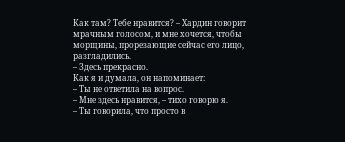Как там? Тебе нравится? – Хардин говорит мрачным голосом, и мне хочется, чтобы морщины, прорезающие сейчас его лицо, разгладились.
– Здесь прекрасно.
Как я и думала, он напоминает:
– Ты не ответила на вопрос.
– Мне здесь нравится, – тихо говорю я.
– Ты говорила, что просто в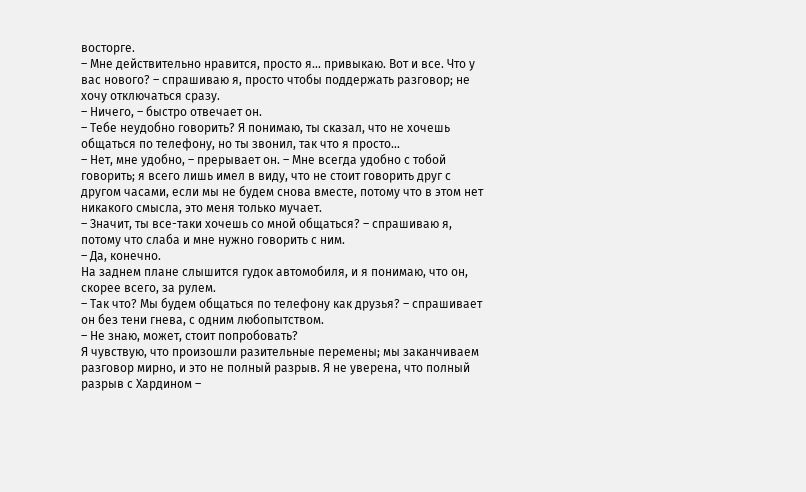восторге.
– Мне действительно нравится, просто я… привыкаю. Вот и все. Что у вас нового? – спрашиваю я, просто чтобы поддержать разговор; не хочу отключаться сразу.
– Ничего, – быстро отвечает он.
– Тебе неудобно говорить? Я понимаю, ты сказал, что не хочешь общаться по телефону, но ты звонил, так что я просто…
– Нет, мне удобно, – прерывает он. – Мне всегда удобно с тобой говорить; я всего лишь имел в виду, что не стоит говорить друг с другом часами, если мы не будем снова вместе, потому что в этом нет никакого смысла, это меня только мучает.
– Значит, ты все-таки хочешь со мной общаться? – спрашиваю я, потому что слаба и мне нужно говорить с ним.
– Да, конечно.
На заднем плане слышится гудок автомобиля, и я понимаю, что он, скорее всего, за рулем.
– Так что? Мы будем общаться по телефону как друзья? – спрашивает он без тени гнева, с одним любопытством.
– Не знаю, может, стоит попробовать?
Я чувствую, что произошли разительные перемены; мы заканчиваем разговор мирно, и это не полный разрыв. Я не уверена, что полный разрыв с Хардином –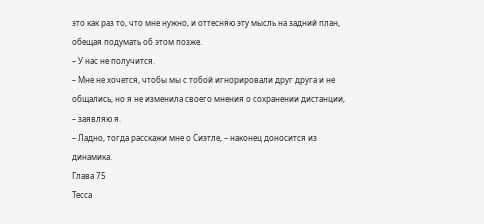это как раз то, что мне нужно, и оттесняю эту мысль на задний план, обещая подумать об этом позже.
– У нас не получится.
– Мне не хочется, чтобы мы с тобой игнорировали друг друга и не общались, но я не изменила своего мнения о сохранении дистанции, – заявляю я.
– Ладно, тогда расскажи мне о Сиэтле, – наконец доносится из динамика.
Глава 75
Тесса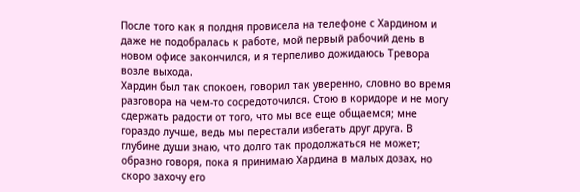После того как я полдня провисела на телефоне с Хардином и даже не подобралась к работе, мой первый рабочий день в новом офисе закончился, и я терпеливо дожидаюсь Тревора возле выхода.
Хардин был так спокоен, говорил так уверенно, словно во время разговора на чем-то сосредоточился. Стою в коридоре и не могу сдержать радости от того, что мы все еще общаемся; мне гораздо лучше, ведь мы перестали избегать друг друга. В глубине души знаю, что долго так продолжаться не может; образно говоря, пока я принимаю Хардина в малых дозах, но скоро захочу его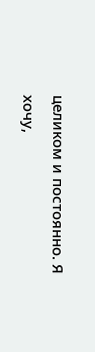целиком и постоянно. Я хочу,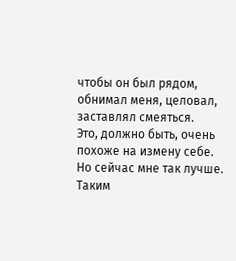чтобы он был рядом, обнимал меня, целовал, заставлял смеяться.
Это, должно быть, очень похоже на измену себе.
Но сейчас мне так лучше. Таким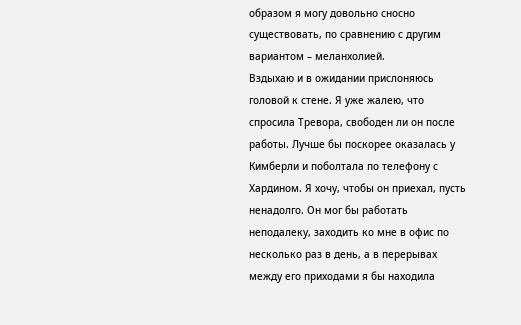образом я могу довольно сносно существовать, по сравнению с другим вариантом – меланхолией.
Вздыхаю и в ожидании прислоняюсь головой к стене. Я уже жалею, что спросила Тревора, свободен ли он после работы. Лучше бы поскорее оказалась у Кимберли и поболтала по телефону с Хардином. Я хочу, чтобы он приехал, пусть ненадолго. Он мог бы работать неподалеку, заходить ко мне в офис по несколько раз в день, а в перерывах между его приходами я бы находила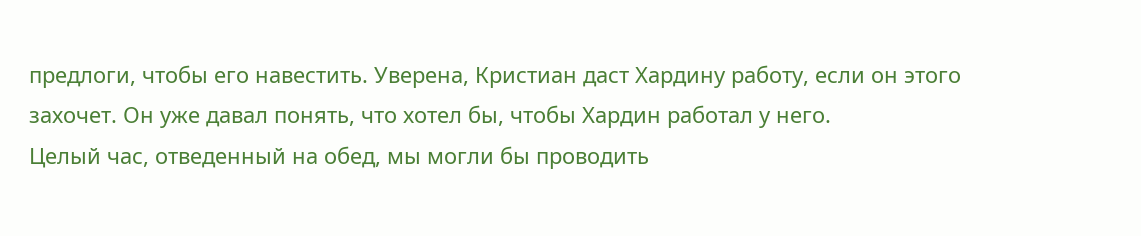предлоги, чтобы его навестить. Уверена, Кристиан даст Хардину работу, если он этого захочет. Он уже давал понять, что хотел бы, чтобы Хардин работал у него.
Целый час, отведенный на обед, мы могли бы проводить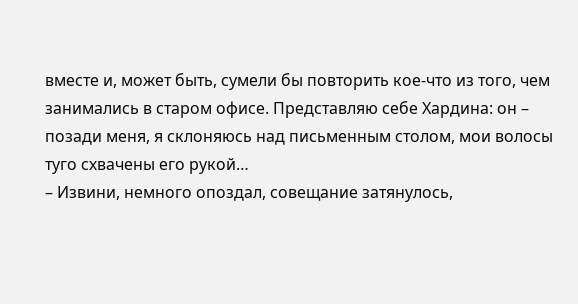вместе и, может быть, сумели бы повторить кое-что из того, чем занимались в старом офисе. Представляю себе Хардина: он – позади меня, я склоняюсь над письменным столом, мои волосы туго схвачены его рукой…
– Извини, немного опоздал, совещание затянулось,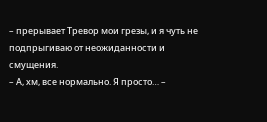– прерывает Тревор мои грезы, и я чуть не подпрыгиваю от неожиданности и смущения.
– А, хм, все нормально. Я просто… –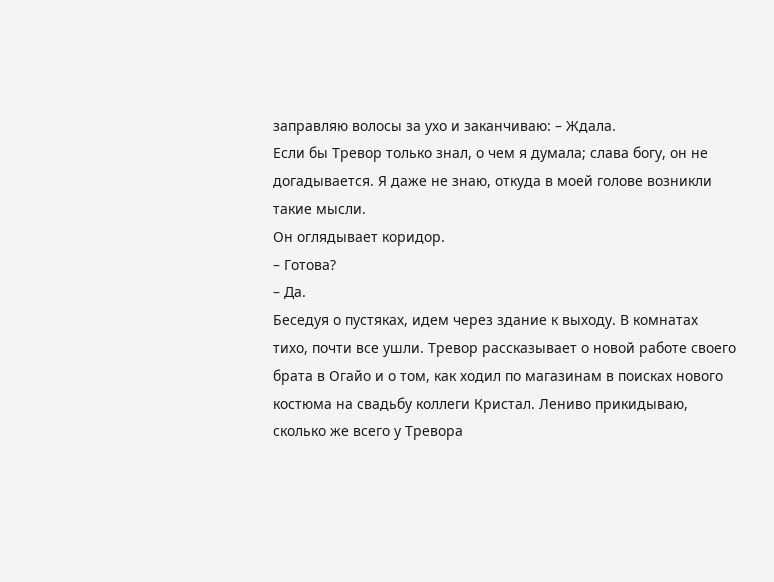заправляю волосы за ухо и заканчиваю: – Ждала.
Если бы Тревор только знал, о чем я думала; слава богу, он не догадывается. Я даже не знаю, откуда в моей голове возникли такие мысли.
Он оглядывает коридор.
– Готова?
– Да.
Беседуя о пустяках, идем через здание к выходу. В комнатах тихо, почти все ушли. Тревор рассказывает о новой работе своего брата в Огайо и о том, как ходил по магазинам в поисках нового костюма на свадьбу коллеги Кристал. Лениво прикидываю, сколько же всего у Тревора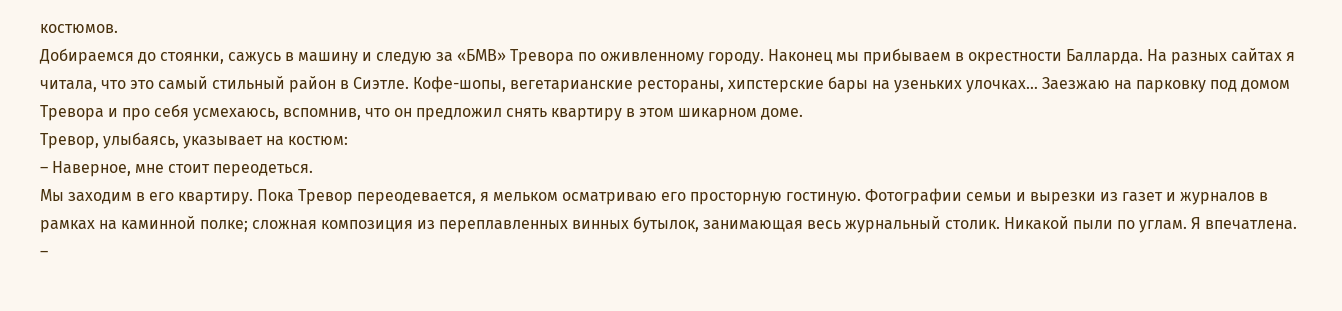костюмов.
Добираемся до стоянки, сажусь в машину и следую за «БМВ» Тревора по оживленному городу. Наконец мы прибываем в окрестности Балларда. На разных сайтах я читала, что это самый стильный район в Сиэтле. Кофе-шопы, вегетарианские рестораны, хипстерские бары на узеньких улочках… Заезжаю на парковку под домом Тревора и про себя усмехаюсь, вспомнив, что он предложил снять квартиру в этом шикарном доме.
Тревор, улыбаясь, указывает на костюм:
– Наверное, мне стоит переодеться.
Мы заходим в его квартиру. Пока Тревор переодевается, я мельком осматриваю его просторную гостиную. Фотографии семьи и вырезки из газет и журналов в рамках на каминной полке; сложная композиция из переплавленных винных бутылок, занимающая весь журнальный столик. Никакой пыли по углам. Я впечатлена.
–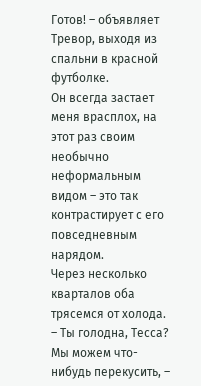Готов! – объявляет Тревор, выходя из спальни в красной футболке.
Он всегда застает меня врасплох, на этот раз своим необычно неформальным видом – это так контрастирует с его повседневным нарядом.
Через несколько кварталов оба трясемся от холода.
– Ты голодна, Тесса? Мы можем что-нибудь перекусить, –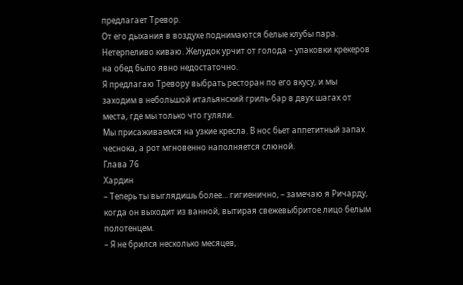предлагает Тревор.
От его дыхания в воздухе поднимаются белые клубы пара. Нетерпеливо киваю. Желудок урчит от голода – упаковки крекеров на обед было явно недостаточно.
Я предлагаю Тревору выбрать ресторан по его вкусу, и мы заходим в небольшой итальянский гриль-бар в двух шагах от места, где мы только что гуляли.
Мы присаживаемся на узкие кресла. В нос бьет аппетитный запах чеснока, а рот мгновенно наполняется слюной.
Глава 76
Хардин
– Теперь ты выглядишь более… гигиенично, – замечаю я Ричарду, когда он выходит из ванной, вытирая свежевыбритое лицо белым полотенцем.
– Я не брился несколько месяцев,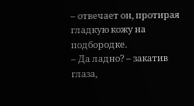– отвечает он, протирая гладкую кожу на подбородке.
– Да ладно? – закатив глаза,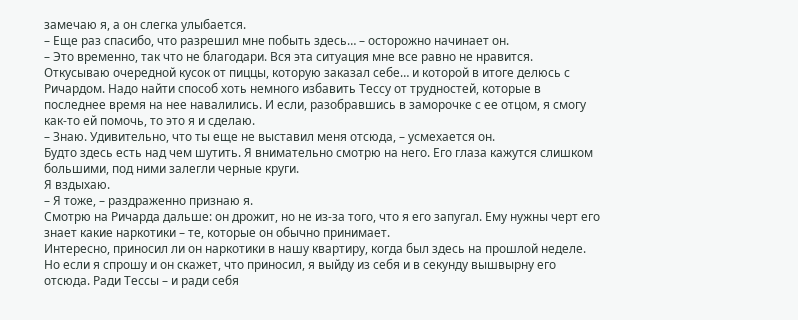замечаю я, а он слегка улыбается.
– Еще раз спасибо, что разрешил мне побыть здесь… – осторожно начинает он.
– Это временно, так что не благодари. Вся эта ситуация мне все равно не нравится.
Откусываю очередной кусок от пиццы, которую заказал себе… и которой в итоге делюсь с Ричардом. Надо найти способ хоть немного избавить Тессу от трудностей, которые в последнее время на нее навалились. И если, разобравшись в заморочке с ее отцом, я смогу как-то ей помочь, то это я и сделаю.
– Знаю. Удивительно, что ты еще не выставил меня отсюда, – усмехается он.
Будто здесь есть над чем шутить. Я внимательно смотрю на него. Его глаза кажутся слишком большими, под ними залегли черные круги.
Я вздыхаю.
– Я тоже, – раздраженно признаю я.
Смотрю на Ричарда дальше: он дрожит, но не из-за того, что я его запугал. Ему нужны черт его знает какие наркотики – те, которые он обычно принимает.
Интересно, приносил ли он наркотики в нашу квартиру, когда был здесь на прошлой неделе. Но если я спрошу и он скажет, что приносил, я выйду из себя и в секунду вышвырну его отсюда. Ради Тессы – и ради себя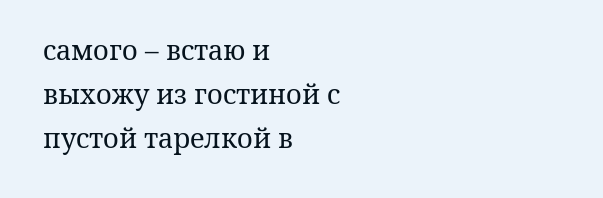самого – встаю и выхожу из гостиной с пустой тарелкой в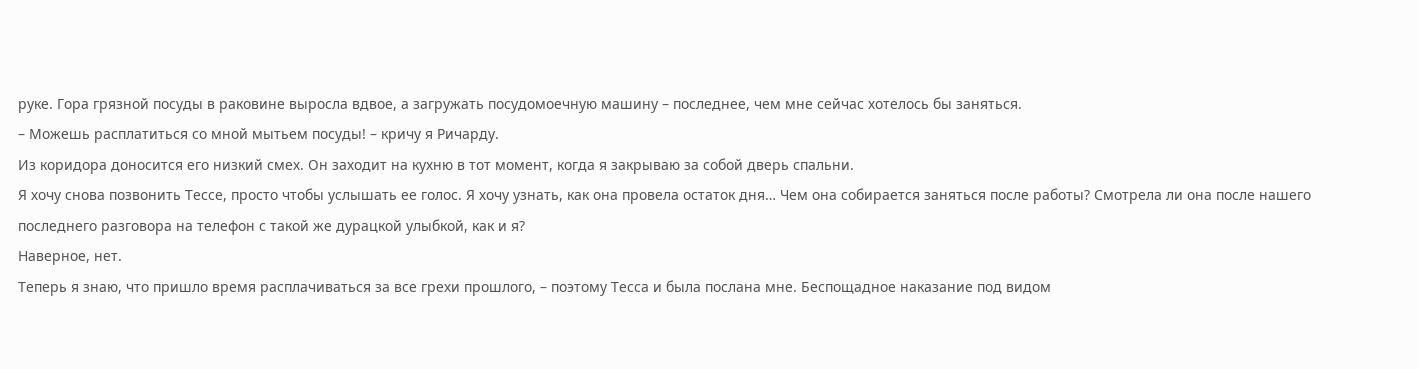руке. Гора грязной посуды в раковине выросла вдвое, а загружать посудомоечную машину – последнее, чем мне сейчас хотелось бы заняться.
– Можешь расплатиться со мной мытьем посуды! – кричу я Ричарду.
Из коридора доносится его низкий смех. Он заходит на кухню в тот момент, когда я закрываю за собой дверь спальни.
Я хочу снова позвонить Тессе, просто чтобы услышать ее голос. Я хочу узнать, как она провела остаток дня… Чем она собирается заняться после работы? Смотрела ли она после нашего последнего разговора на телефон с такой же дурацкой улыбкой, как и я?
Наверное, нет.
Теперь я знаю, что пришло время расплачиваться за все грехи прошлого, – поэтому Тесса и была послана мне. Беспощадное наказание под видом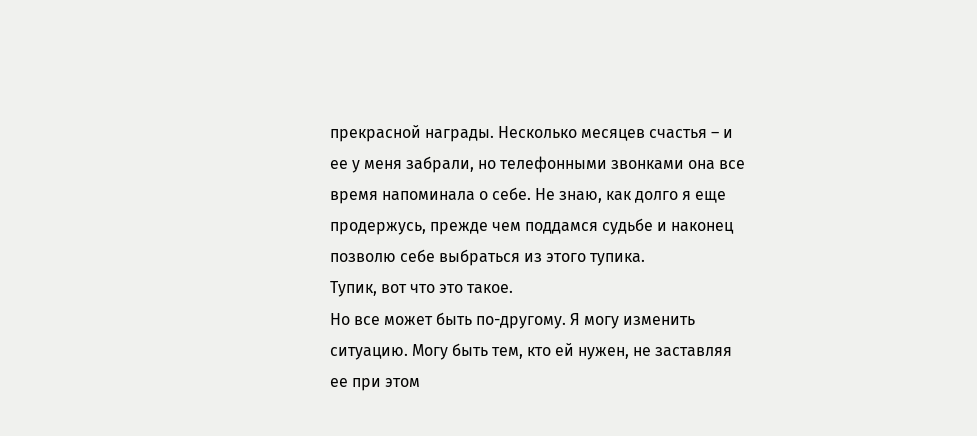прекрасной награды. Несколько месяцев счастья – и ее у меня забрали, но телефонными звонками она все время напоминала о себе. Не знаю, как долго я еще продержусь, прежде чем поддамся судьбе и наконец позволю себе выбраться из этого тупика.
Тупик, вот что это такое.
Но все может быть по-другому. Я могу изменить ситуацию. Могу быть тем, кто ей нужен, не заставляя ее при этом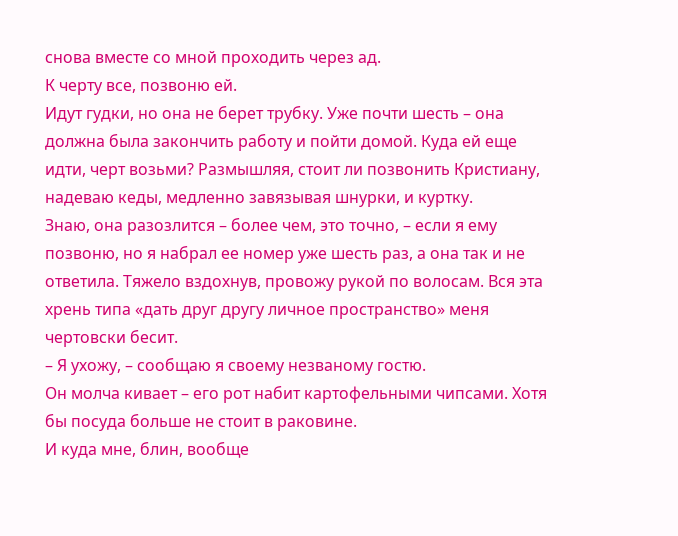снова вместе со мной проходить через ад.
К черту все, позвоню ей.
Идут гудки, но она не берет трубку. Уже почти шесть – она должна была закончить работу и пойти домой. Куда ей еще идти, черт возьми? Размышляя, стоит ли позвонить Кристиану, надеваю кеды, медленно завязывая шнурки, и куртку.
Знаю, она разозлится – более чем, это точно, – если я ему позвоню, но я набрал ее номер уже шесть раз, а она так и не ответила. Тяжело вздохнув, провожу рукой по волосам. Вся эта хрень типа «дать друг другу личное пространство» меня чертовски бесит.
– Я ухожу, – сообщаю я своему незваному гостю.
Он молча кивает – его рот набит картофельными чипсами. Хотя бы посуда больше не стоит в раковине.
И куда мне, блин, вообще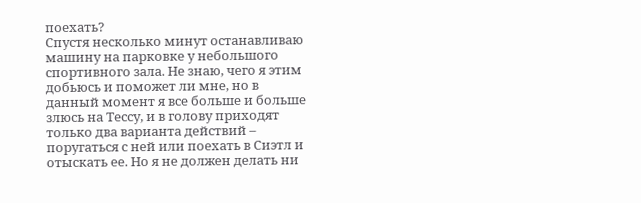поехать?
Спустя несколько минут останавливаю машину на парковке у небольшого спортивного зала. Не знаю, чего я этим добьюсь и поможет ли мне, но в данный момент я все больше и больше злюсь на Тессу, и в голову приходят только два варианта действий – поругаться с ней или поехать в Сиэтл и отыскать ее. Но я не должен делать ни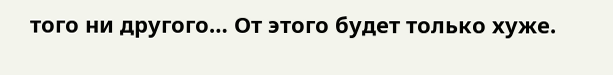того ни другого… От этого будет только хуже.